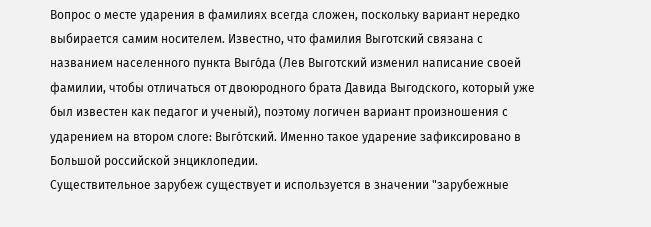Вопрос о месте ударения в фамилиях всегда сложен, поскольку вариант нередко выбирается самим носителем. Известно, что фамилия Выготский связана с названием населенного пункта Выго́да (Лев Выготский изменил написание своей фамилии, чтобы отличаться от двоюродного брата Давида Выгодского, который уже был известен как педагог и ученый), поэтому логичен вариант произношения с ударением на втором слоге: Выго́тский. Именно такое ударение зафиксировано в Большой российской энциклопедии.
Существительное зарубеж существует и используется в значении "зарубежные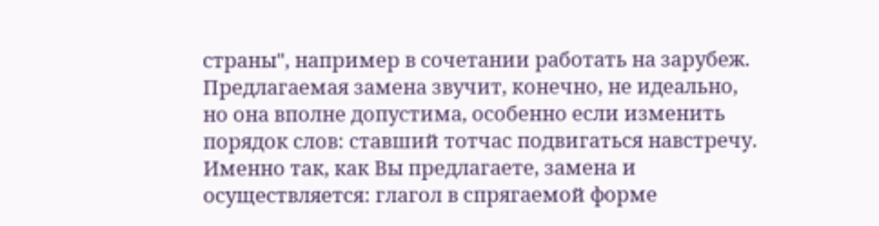страны", например в сочетании работать на зарубеж.
Предлагаемая замена звучит, конечно, не идеально, но она вполне допустима, особенно если изменить порядок слов: ставший тотчас подвигаться навстречу. Именно так, как Вы предлагаете, замена и осуществляется: глагол в спрягаемой форме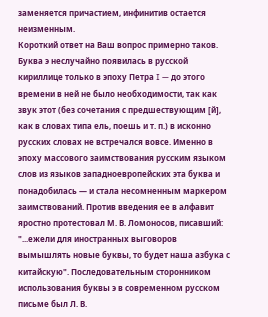заменяется причастием, инфинитив остается неизменным.
Короткий ответ на Ваш вопрос примерно таков. Буква э неслучайно появилась в русской кириллице только в эпоху Петра I — до этого времени в ней не было необходимости, так как звук этот (без сочетания с предшествующим [й], как в словах типа ель, поешь и т. п.) в исконно русских словах не встречался вовсе. Именно в эпоху массового заимствования русским языком слов из языков западноевропейских эта буква и понадобилась — и стала несомненным маркером заимствований. Против введения ее в алфавит яростно протестовал М. В. Ломоносов, писавший: "...ежели для иностранных выговоров вымышлять новые буквы, то будет наша азбука с китайскую". Последовательным сторонником использования буквы э в современном русском письме был Л. В.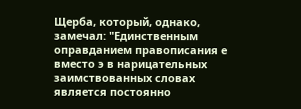Щерба, который, однако, замечал: "Единственным оправданием правописания е вместо э в нарицательных заимствованных словах является постоянно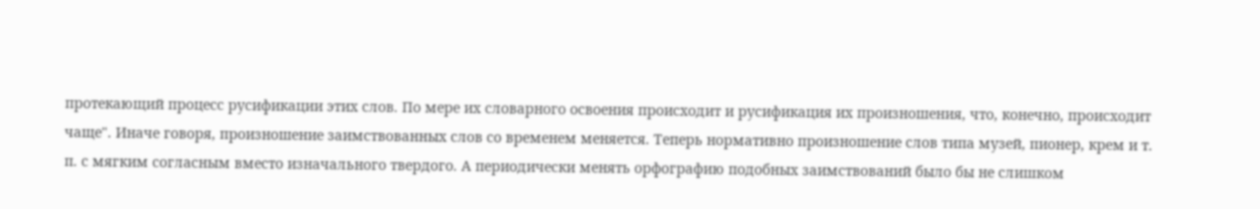протекающий процесс русификации этих слов. По мере их словарного освоения происходит и русификация их произношения, что, конечно, происходит чаще". Иначе говоря, произношение заимствованных слов со временем меняется. Теперь нормативно произношение слов типа музей, пионер, крем и т. п. с мягким согласным вместо изначального твердого. А периодически менять орфографию подобных заимствований было бы не слишком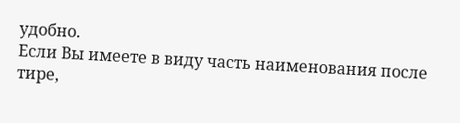удобно.
Если Вы имеете в виду часть наименования после тире,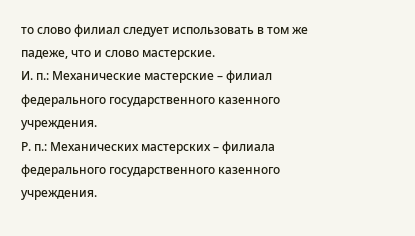то слово филиал следует использовать в том же падеже, что и слово мастерские.
И. п.: Механические мастерские – филиал федерального государственного казенного учреждения.
Р. п.: Механических мастерских – филиала федерального государственного казенного учреждения.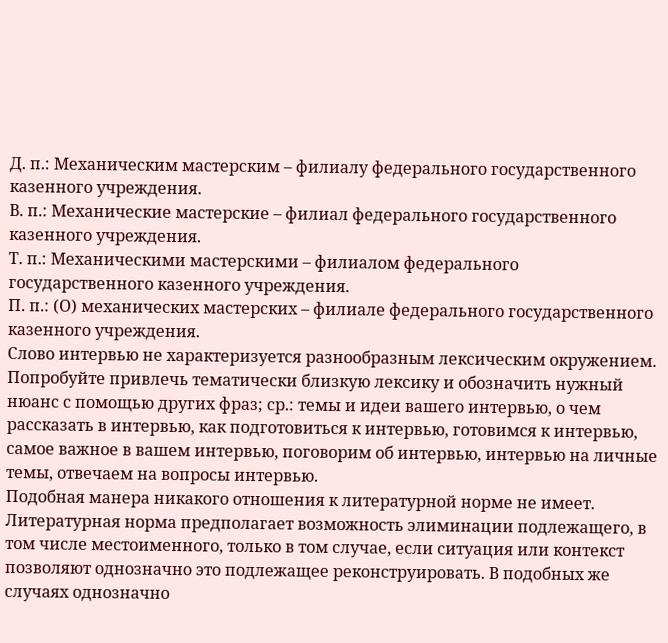Д. п.: Механическим мастерским – филиалу федерального государственного казенного учреждения.
В. п.: Механические мастерские – филиал федерального государственного казенного учреждения.
Т. п.: Механическими мастерскими – филиалом федерального государственного казенного учреждения.
П. п.: (О) механических мастерских – филиале федерального государственного казенного учреждения.
Слово интервью не характеризуется разнообразным лексическим окружением. Попробуйте привлечь тематически близкую лексику и обозначить нужный нюанс с помощью других фраз; ср.: темы и идеи вашего интервью, о чем рассказать в интервью, как подготовиться к интервью, готовимся к интервью, самое важное в вашем интервью, поговорим об интервью, интервью на личные темы, отвечаем на вопросы интервью.
Подобная манера никакого отношения к литературной норме не имеет. Литературная норма предполагает возможность элиминации подлежащего, в том числе местоименного, только в том случае, если ситуация или контекст позволяют однозначно это подлежащее реконструировать. В подобных же случаях однозначно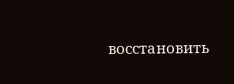восстановить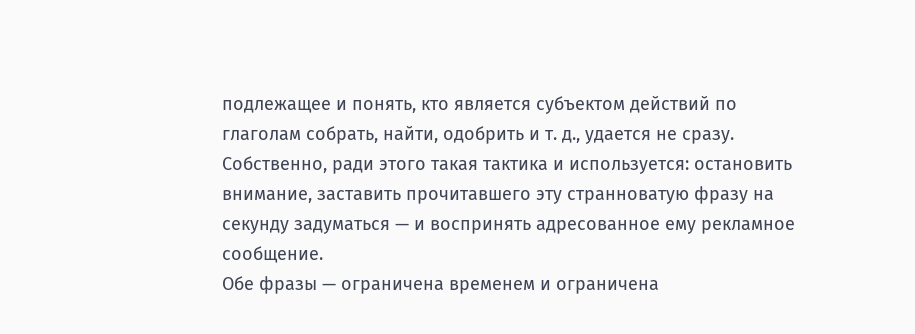подлежащее и понять, кто является субъектом действий по глаголам собрать, найти, одобрить и т. д., удается не сразу. Собственно, ради этого такая тактика и используется: остановить внимание, заставить прочитавшего эту странноватую фразу на секунду задуматься — и воспринять адресованное ему рекламное сообщение.
Обе фразы — ограничена временем и ограничена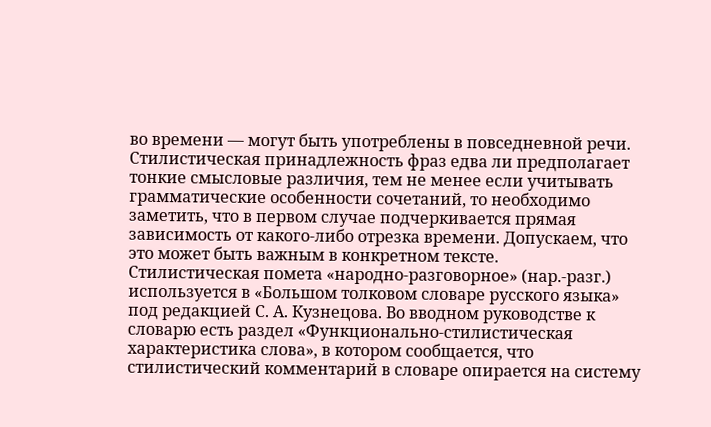во времени — могут быть употреблены в повседневной речи. Стилистическая принадлежность фраз едва ли предполагает тонкие смысловые различия, тем не менее если учитывать грамматические особенности сочетаний, то необходимо заметить, что в первом случае подчеркивается прямая зависимость от какого-либо отрезка времени. Допускаем, что это может быть важным в конкретном тексте.
Стилистическая помета «народно-разговорное» (нар.-разг.) используется в «Большом толковом словаре русского языка» под редакцией С. А. Кузнецова. Во вводном руководстве к словарю есть раздел «Функционально-стилистическая характеристика слова», в котором сообщается, что стилистический комментарий в словаре опирается на систему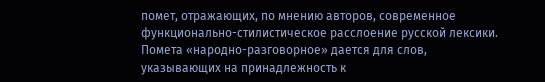помет, отражающих, по мнению авторов, современное функционально-стилистическое расслоение русской лексики. Помета «народно-разговорное» дается для слов, указывающих на принадлежность к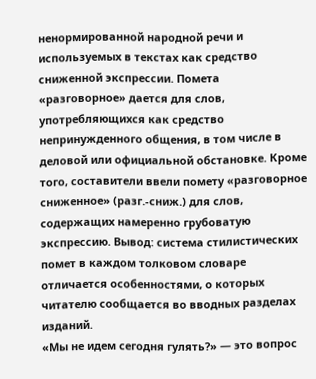ненормированной народной речи и используемых в текстах как средство сниженной экспрессии. Помета «разговорное» дается для слов, употребляющихся как средство непринужденного общения, в том числе в деловой или официальной обстановке. Кроме того, составители ввели помету «разговорное сниженное» (разг.-сниж.) для слов, содержащих намеренно грубоватую экспрессию. Вывод: система стилистических помет в каждом толковом словаре отличается особенностями, о которых читателю сообщается во вводных разделах изданий.
«Мы не идем сегодня гулять?» — это вопрос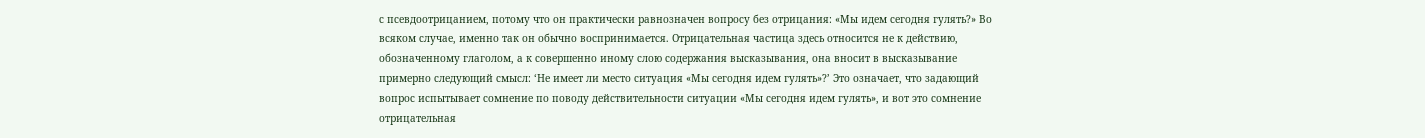с псевдоотрицанием, потому что он практически равнозначен вопросу без отрицания: «Мы идем сегодня гулять?» Во всяком случае, именно так он обычно воспринимается. Отрицательная частица здесь относится не к действию, обозначенному глаголом, а к совершенно иному слою содержания высказывания, она вносит в высказывание примерно следующий смысл: ‘Не имеет ли место ситуация «Мы сегодня идем гулять»?’ Это означает, что задающий вопрос испытывает сомнение по поводу действительности ситуации «Мы сегодня идем гулять», и вот это сомнение отрицательная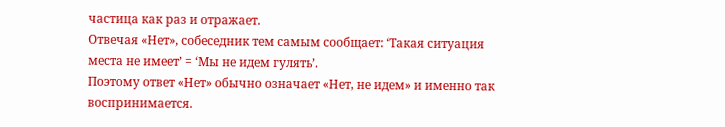частица как раз и отражает.
Отвечая «Нет», собеседник тем самым сообщает: ‘Такая ситуация места не имеет’ = ‘Мы не идем гулять’.
Поэтому ответ «Нет» обычно означает «Нет, не идем» и именно так воспринимается.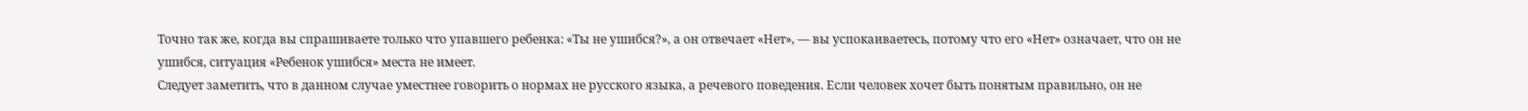Точно так же, когда вы спрашиваете только что упавшего ребенка: «Ты не ушибся?», а он отвечает «Нет», — вы успокаиваетесь, потому что его «Нет» означает, что он не ушибся, ситуация «Ребенок ушибся» места не имеет.
Следует заметить, что в данном случае уместнее говорить о нормах не русского языка, а речевого поведения. Если человек хочет быть понятым правильно, он не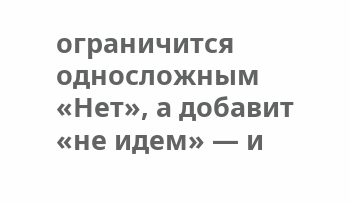ограничится односложным «Нет», а добавит «не идем» — и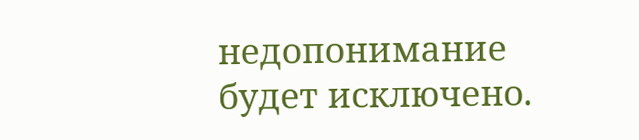недопонимание будет исключено.